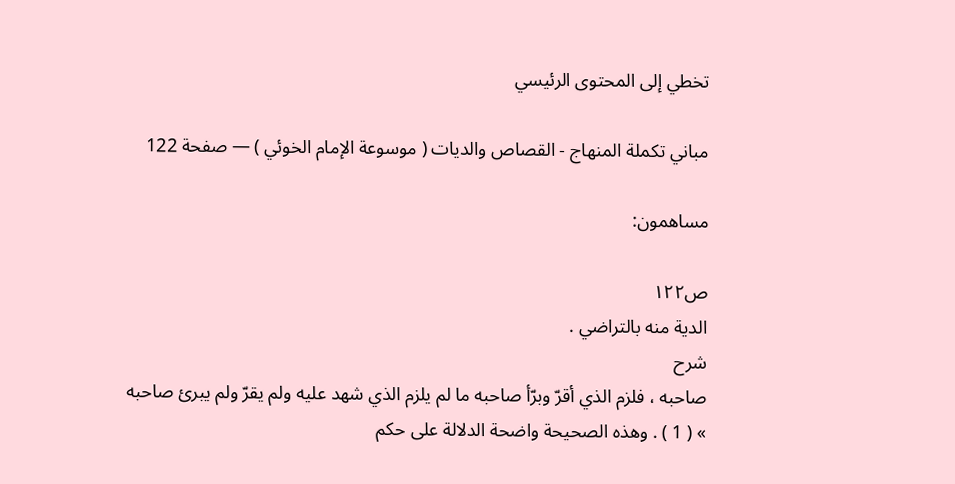تخطي إلى المحتوى الرئيسي

مباني تكملة المنهاج - القصاص والديات ( موسوعة الإمام الخوئي ) — صفحة 122

مساهمون:

ص١٢٢
الدية منه بالتراضي .
شرح
صاحبه ، فلزم الذي أقرّ وبرّأ صاحبه ما لم يلزم الذي شهد عليه ولم يقرّ ولم يبرئ صاحبه » ( 1 ) . وهذه الصحيحة واضحة الدلالة على حكم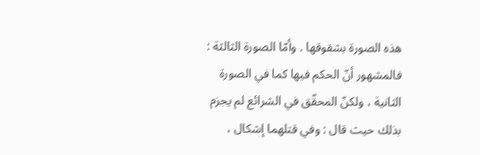هذه الصورة بشقوقها . وأمّا الصورة الثالثة : فالمشهور أنّ الحكم فيها كما في الصورة الثانية ، ولكنّ المحقّق في الشرائع لم يجزم بذلك حيث قال : وفي قتلهما إشكال ،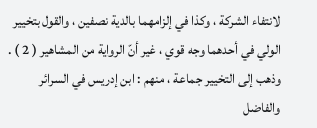لانتفاء الشركة ، وكذا في إلزامهما بالدية نصفين ، والقول بتخيير الولي في أحدهما وجه قوي ، غير أنّ الرواية من المشاهير ( 2 ) . وذهب إلى التخيير جماعة ، منهم : ابن إدريس في السرائر والفاضل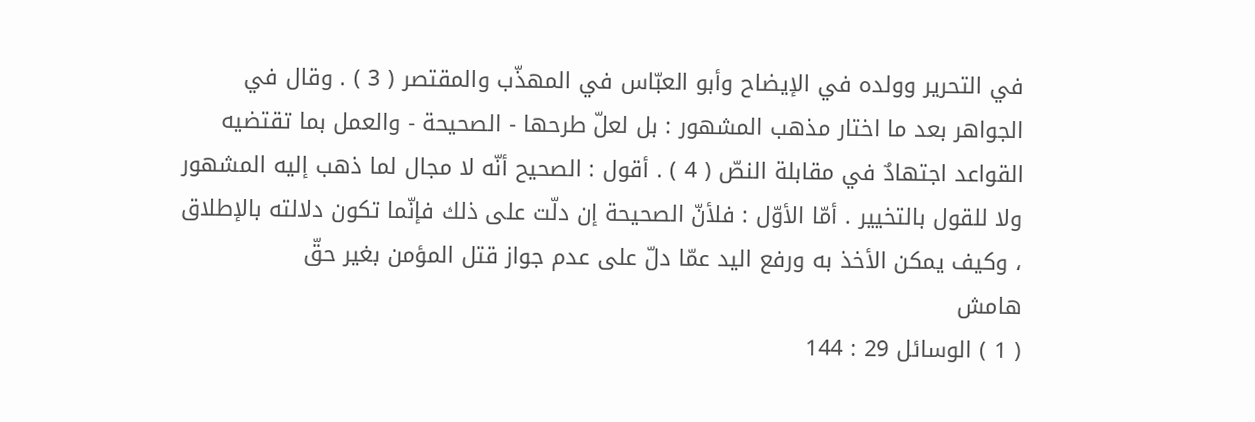في التحرير وولده في الإيضاح وأبو العبّاس في المهذّب والمقتصر ( 3 ) . وقال في الجواهر بعد ما اختار مذهب المشهور : بل لعلّ طرحها - الصحيحة - والعمل بما تقتضيه القواعد اجتهادٌ في مقابلة النصّ ( 4 ) . أقول : الصحيح أنّه لا مجال لما ذهب إليه المشهور ولا للقول بالتخيير . أمّا الأوّل : فلأنّ الصحيحة إن دلّت على ذلك فإنّما تكون دلالته بالإطلاق ، وكيف يمكن الأخذ به ورفع اليد عمّا دلّ على عدم جواز قتل المؤمن بغير حقّ
هامش
( 1 ) الوسائل 29 : 144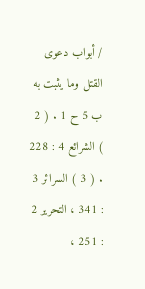/ أبواب دعوى القتل وما يثبت به ب 5 ح 1 . ( 2 ) الشرائع 4 : 228 . ( 3 ) السرائر 3 : 341 ، التحرير 2 : 251 ،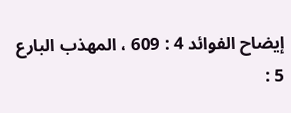إيضاح الفوائد 4 : 609 ، المهذب البارع 5 :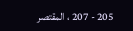205 - 207 ، المقتصر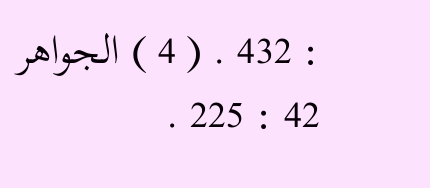: 432 . ( 4 ) الجواهر 42 : 225 .